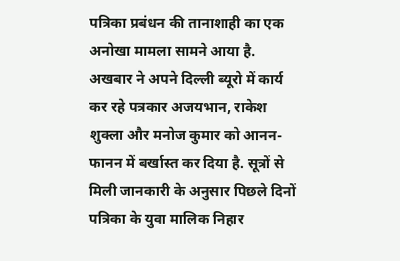पत्रिका प्रबंधन की तानाशाही का एक अनोखा मामला सामने आया है. अखबार ने अपने दिल्ली ब्यूरो में कार्य कर रहे पत्रकार अजयभान, राकेश शुक्ला और मनोज कुमार को आनन-फानन में बर्खास्त कर दिया है. सूत्रों से मिली जानकारी के अनुसार पिछले दिनों पत्रिका के युवा मालिक निहार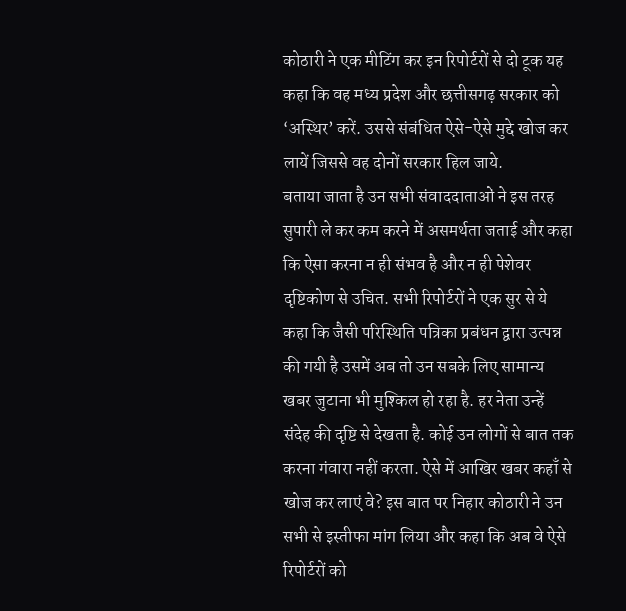कोठारी ने एक मीटिंग कर इन रिपोर्टरों से दो टूक यह कहा कि वह मध्य प्रदेश और छत्तीसगढ़ सरकार को ‘अस्थिर’ करें. उससे संबंधित ऐसे-ऐसे मुद्दे खोज कर लायें जिससे वह दोनों सरकार हिल जाये.
बताया जाता है उन सभी संवाददाताओं ने इस तरह सुपारी ले कर कम करने में असमर्थता जताई और कहा कि ऐसा करना न ही संभव है और न ही पेशेवर दृष्टिकोण से उचित. सभी रिपोर्टरों ने एक सुर से ये कहा कि जैसी परिस्थिति पत्रिका प्रबंधन द्वारा उत्पन्न की गयी है उसमें अब तो उन सबके लिए सामान्य खबर जुटाना भी मुश्किल हो रहा है. हर नेता उन्हें संदेह की दृष्टि से देखता है. कोई उन लोगों से बात तक करना गंवारा नहीं करता. ऐसे में आखिर खबर कहाँ से खोज कर लाएं वे? इस बात पर निहार कोठारी ने उन सभी से इस्तीफा मांग लिया और कहा कि अब वे ऐसे रिपोर्टरों को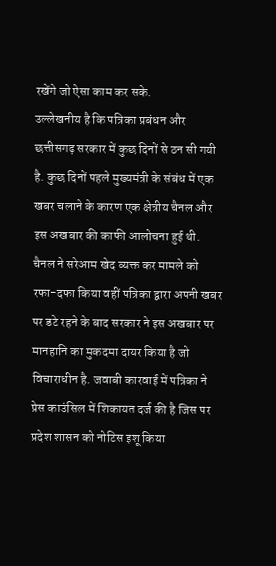रखेंगे जो ऐसा काम कर सके.
उल्लेखनीय है कि पत्रिका प्रबंधन और छत्तीसगढ़ सरकार में कुछ दिनों से ठन सी गयी है. कुछ दिनों पहले मुख्यमंत्री के संबंध में एक खबर चलाने के कारण एक क्षेत्रीय चैनल और इस अखबार की काफी आलोचना हुई थी. चैनल ने सरेआम खेद व्यक्त कर मामले को रफा-दफा किया वहीं पत्रिका द्वारा अपनी खबर पर डटे रहने के बाद सरकार ने इस अखबार पर मानहानि का मुकदमा दायर किया है जो विचाराधीन है. जवाबी कारवाई में पत्रिका ने प्रेस काउंसिल में शिकायत दर्ज की है जिस पर प्रदेश शासन को नोटिस इशू किया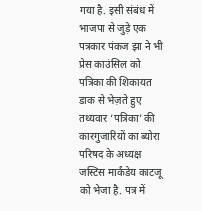गया है. इसी संबंध में भाजपा से जुड़े एक पत्रकार पंकज झा ने भी प्रेस काउंसिल को पत्रिका की शिकायत डाक से भेज़ते हुए तथ्यवार ‘पत्रिका’ की कारगुजारियों का ब्योरा परिषद के अध्यक्ष जस्टिस मार्कंडेय काटजू को भेजा है. पत्र में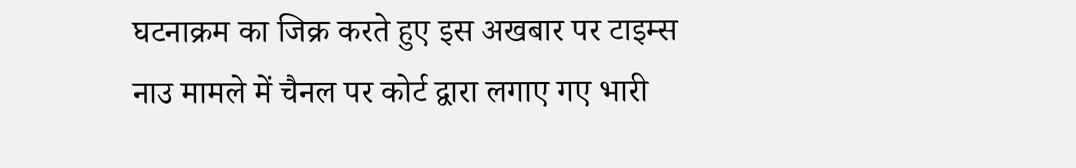घटनाक्रम का जिक्र करते हुए इस अखबार पर टाइम्स नाउ मामले में चैनल पर कोर्ट द्वारा लगाए गए भारी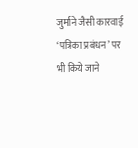जुर्माने जैसी कारवाई ‘पत्रिका प्रबंधन’ पर भी किये जाने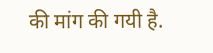की मांग की गयी है.